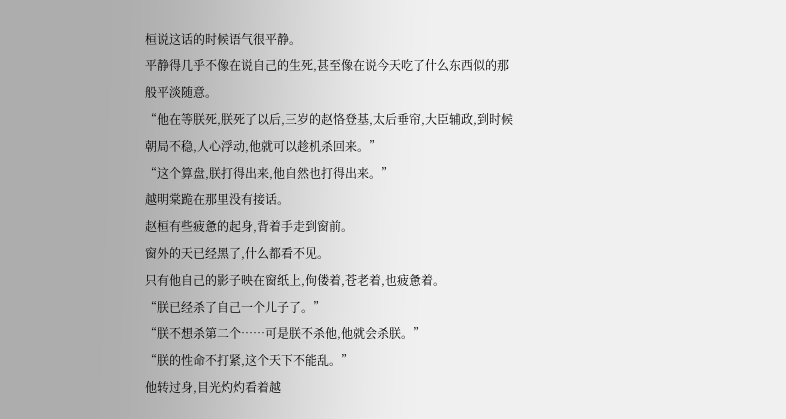桓说这话的时候语气很平静。
平静得几乎不像在说自己的生死,甚至像在说今天吃了什么东西似的那般平淡随意。
“他在等朕死,朕死了以后,三岁的赵恪登基,太后垂帘,大臣辅政,到时候朝局不稳,人心浮动,他就可以趁机杀回来。”
“这个算盘,朕打得出来,他自然也打得出来。”
越明棠跪在那里没有接话。
赵桓有些疲惫的起身,背着手走到窗前。
窗外的天已经黑了,什么都看不见。
只有他自己的影子映在窗纸上,佝偻着,苍老着,也疲惫着。
“朕已经杀了自己一个儿子了。”
“朕不想杀第二个……可是朕不杀他,他就会杀朕。”
“朕的性命不打紧,这个天下不能乱。”
他转过身,目光灼灼看着越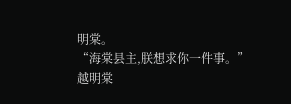明棠。
“海棠县主,朕想求你一件事。”
越明棠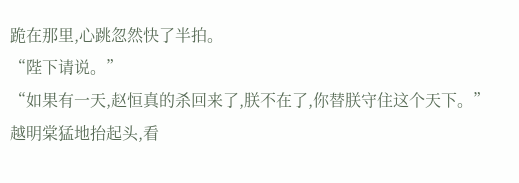跪在那里,心跳忽然快了半拍。
“陛下请说。”
“如果有一天,赵恒真的杀回来了,朕不在了,你替朕守住这个天下。”
越明棠猛地抬起头,看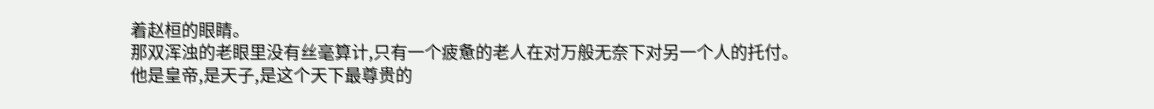着赵桓的眼睛。
那双浑浊的老眼里没有丝毫算计,只有一个疲惫的老人在对万般无奈下对另一个人的托付。
他是皇帝,是天子,是这个天下最尊贵的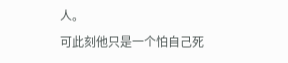人。
可此刻他只是一个怕自己死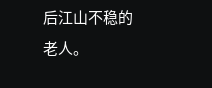后江山不稳的老人。